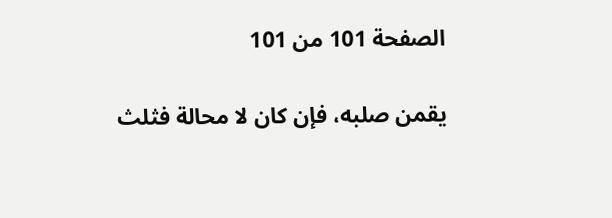الصفحة 101 من 101

يقمن صلبه، فإن كان لا محالة فثلث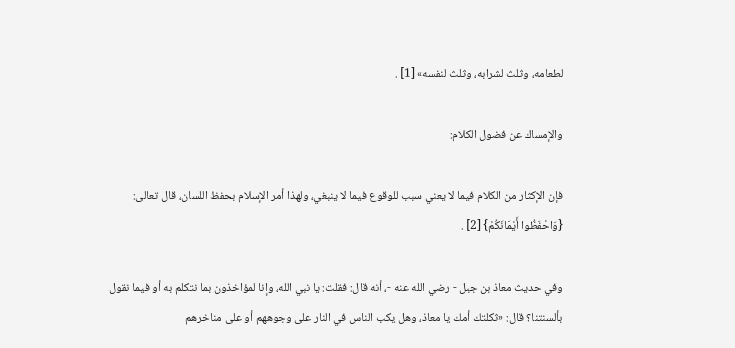لطعامه، وثلث لشرابه، وثلث لنفسه» [1] .

والإمساك عن فضول الكلام:

فإن الإكثار من الكلام فيما لا يعني سبب للوقوع فيما لا ينبغي، ولهذا أمر الإسلام بحفظ اللسان، قال تعالى: {وَاحْفَظُوا أَيْمَانَكُمْ} [2] .

وفي حديث معاذ بن جبل - رضي الله عنه -، أنه قال: فقلت: يا نبي الله، وإنا لمؤاخذون بما نتكلم به أو فيما نقول بألسنتنا؟ قال: «ثكلتك أمك يا معاذ، وهل يكب الناس في النار على وجوههم أو على مناخرهم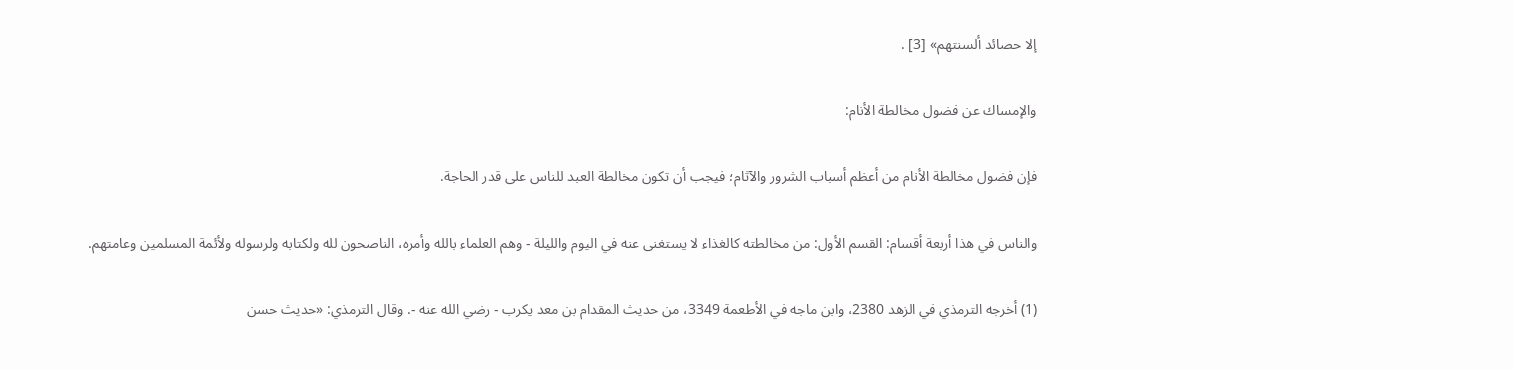إلا حصائد ألسنتهم» [3] .

والإمساك عن فضول مخالطة الأنام:

فإن فضول مخالطة الأنام من أعظم أسباب الشرور والآثام؛ فيجب أن تكون مخالطة العبد للناس على قدر الحاجة.

والناس في هذا أربعة أقسام: القسم الأول: من مخالطته كالغذاء لا يستغنى عنه في اليوم والليلة - وهم العلماء بالله وأمره، الناصحون لله ولكتابه ولرسوله ولأئمة المسلمين وعامتهم.

(1) أخرجه الترمذي في الزهد 2380، وابن ماجه في الأطعمة 3349، من حديث المقدام بن معد يكرب - رضي الله عنه -. وقال الترمذي: «حديث حسن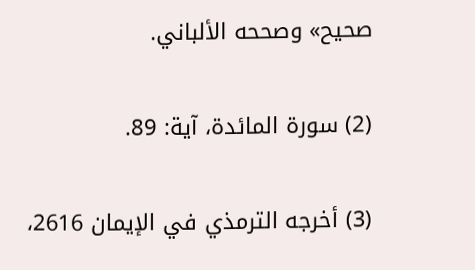صحيح» وصححه الألباني.

(2) سورة المائدة، آية: 89.

(3) أخرجه الترمذي في الإيمان 2616،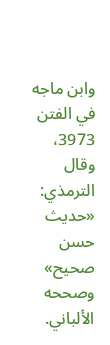وابن ماجه في الفتن 3973، وقال الترمذي: «حديث حسن صحيح» وصححه الألباني.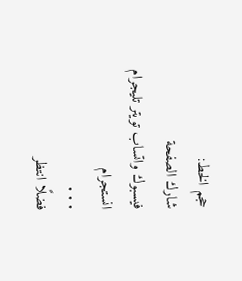حجم الخط:
شارك الصفحة
فيسبوك واتساب تويتر تليجرام انستجرام
. . .
فضلًا انتظر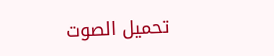تحميل الصوت